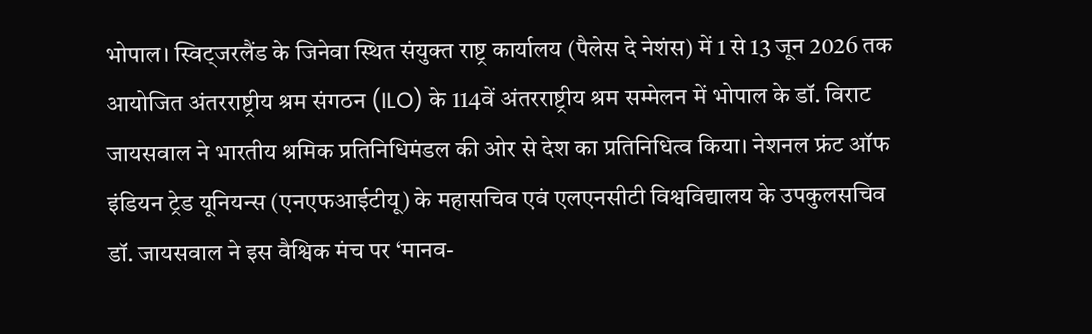भोपाल। स्विट्जरलैंड के जिनेवा स्थित संयुक्त राष्ट्र कार्यालय (पैलेस दे नेशंस) में 1 से 13 जून 2026 तक आयोजित अंतरराष्ट्रीय श्रम संगठन (ILO) के 114वें अंतरराष्ट्रीय श्रम सम्मेलन में भोपाल के डॉ. विराट जायसवाल ने भारतीय श्रमिक प्रतिनिधिमंडल की ओर से देश का प्रतिनिधित्व किया। नेशनल फ्रंट ऑफ इंडियन ट्रेड यूनियन्स (एनएफआईटीयू) के महासचिव एवं एलएनसीटी विश्वविद्यालय के उपकुलसचिव डॉ. जायसवाल ने इस वैश्विक मंच पर ‘मानव-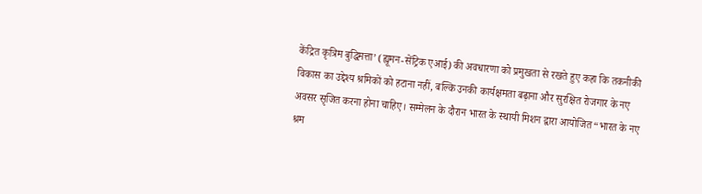केंद्रित कृत्रिम बुद्धिमत्ता’ (ह्यूमन-सेंट्रिक एआई) की अवधारणा को प्रमुखता से रखते हुए कहा कि तकनीकी विकास का उद्देश्य श्रमिकों को हटाना नहीं, बल्कि उनकी कार्यक्षमता बढ़ाना और सुरक्षित रोजगार के नए अवसर सृजित करना होना चाहिए। सम्मेलन के दौरान भारत के स्थायी मिशन द्वारा आयोजित “भारत के नए श्रम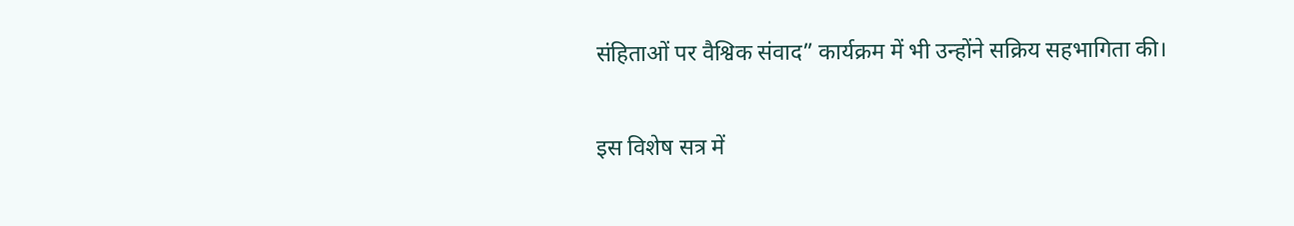संहिताओं पर वैश्विक संवाद” कार्यक्रम में भी उन्होंने सक्रिय सहभागिता की।

इस विशेष सत्र में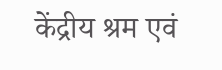केंद्रीय श्रम एवं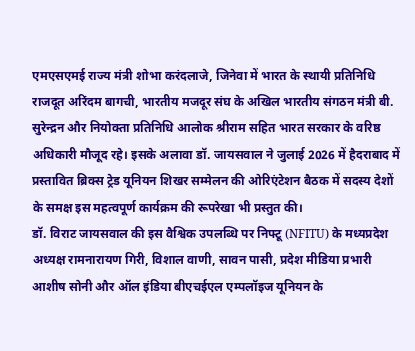एमएसएमई राज्य मंत्री शोभा करंदलाजे, जिनेवा में भारत के स्थायी प्रतिनिधि राजदूत अरिंदम बागची, भारतीय मजदूर संघ के अखिल भारतीय संगठन मंत्री बी. सुरेन्द्रन और नियोक्ता प्रतिनिधि आलोक श्रीराम सहित भारत सरकार के वरिष्ठ अधिकारी मौजूद रहे। इसके अलावा डॉ. जायसवाल ने जुलाई 2026 में हैदराबाद में प्रस्तावित ब्रिक्स ट्रेड यूनियन शिखर सम्मेलन की ओरिएंटेशन बैठक में सदस्य देशों के समक्ष इस महत्वपूर्ण कार्यक्रम की रूपरेखा भी प्रस्तुत की।
डॉ. विराट जायसवाल की इस वैश्विक उपलब्धि पर निफ्टू (NFITU) के मध्यप्रदेश अध्यक्ष रामनारायण गिरी, विशाल वाणी, सावन पासी, प्रदेश मीडिया प्रभारी आशीष सोनी और ऑल इंडिया बीएचईएल एम्पलॉइज यूनियन के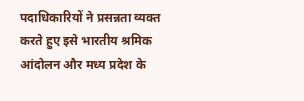पदाधिकारियों ने प्रसन्नता व्यक्त करते हुए इसे भारतीय श्रमिक आंदोलन और मध्य प्रदेश के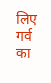लिए गर्व का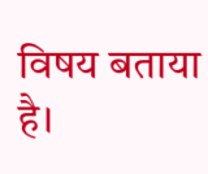विषय बताया है।